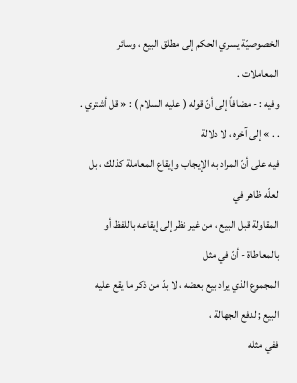الخصوصيّة يسري الحكم إلى مطلق البيع ، وسائر المعاملات .
وفيه : - مضافاً إلى أنّ قوله ( عليه السلام ) : « قل أشتري . . . » إلى آخره ، لا دلالة
فيه على أنّ المراد به الإيجاب وإيقاع المعاملة كذلك ، بل لعلّه ظاهر في
المقاولة قبل البيع ، من غير نظر إلى إيقاعه باللفظ أو بالمعاطاة - أنّ في مثل
المجموع الذي يراد بيع بعضه ، لا بدّ من ذكر ما يقع عليه البيع ; لدفع الجهالة ،
ففي مثله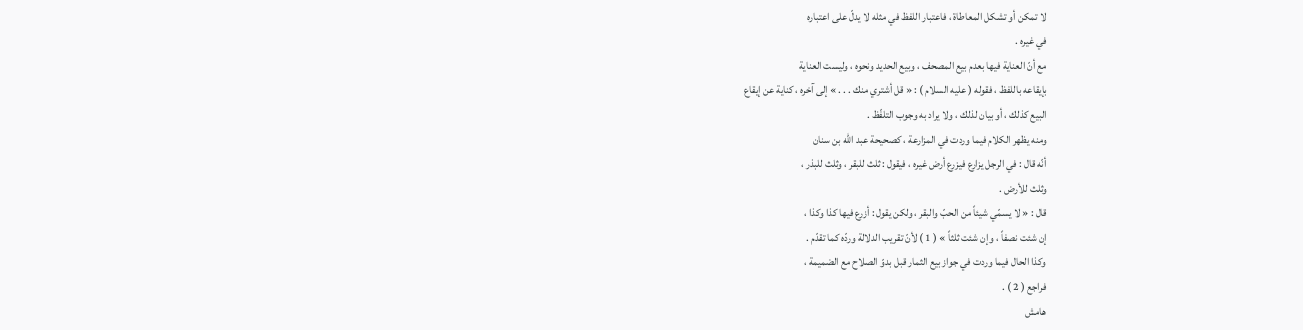لا تمكن أو تشكل المعاطاة ، فاعتبار اللفظ في مثله لا يدلّ على اعتباره
في غيره .
مع أنّ العناية فيها بعدم بيع المصحف ، وبيع الحديد ونحوه ، وليست العناية
بإيقاعه باللفظ ، فقوله ( عليه السلام ) : « قل أشتري منك . . . » إلى آخره ، كناية عن إيقاع
البيع كذلك ، أو بيان لذلك ، ولا يراد به وجوب التلفّظ .
ومنه يظهر الكلام فيما وردت في المزارعة ، كصحيحة عبد الله بن سنان
أنّه قال : في الرجل يزارع فيزرع أرض غيره ، فيقول : ثلث للبقر ، وثلث للبذر ،
وثلث للأرض .
قال : « لا يسمّي شيئاً من الحبّ والبقر ، ولكن يقول : أزرع فيها كذا وكذا ،
إن شئت نصفاً ، وإن شئت ثلثاً » ( 1 ) لأنّ تقريب الدلالة وردّه كما تقدّم .
وكذا الحال فيما وردت في جواز بيع الثمار قبل بدوّ الصلاح مع الضميمة ،
فراجع ( 2 ) .
هامش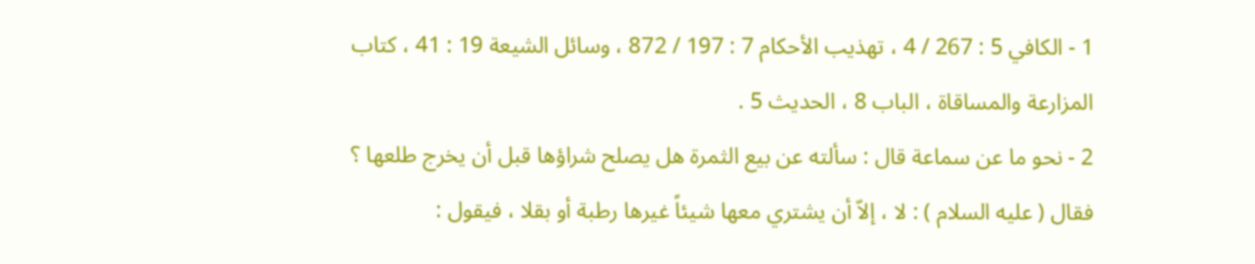1 - الكافي 5 : 267 / 4 ، تهذيب الأحكام 7 : 197 / 872 ، وسائل الشيعة 19 : 41 ، كتاب
المزارعة والمساقاة ، الباب 8 ، الحديث 5 .
2 - نحو ما عن سماعة قال : سألته عن بيع الثمرة هل يصلح شراؤها قبل أن يخرج طلعها ؟
فقال ( عليه السلام ) : لا ، إلاّ أن يشتري معها شيئاً غيرها رطبة أو بقلا ، فيقول :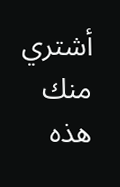أشتري منك هذه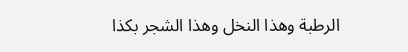الرطبة وهذا النخل وهذا الشجر بكذا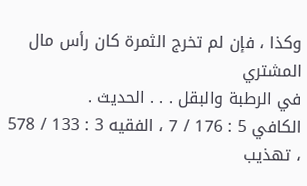وكذا ، فإن لم تخرج الثمرة كان رأس مال المشتري
في الرطبة والبقل . . . الحديث .
الكافي 5 : 176 / 7 ، الفقيه 3 : 133 / 578 ، تهذيب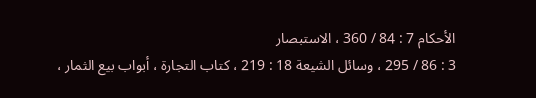الأحكام 7 : 84 / 360 ، الاستبصار
3 : 86 / 295 ، وسائل الشيعة 18 : 219 ، كتاب التجارة ، أبواب بيع الثمار ،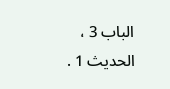الباب 3 ،
الحديث 1 .